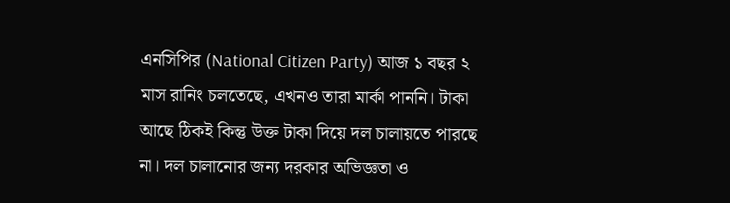এনসিপির (National Citizen Party) আজ ১ বছর ২ মাস রানিং চলতেছে, এখনও তারা মার্কা পাননি। টাকা আছে ঠিকই কিন্তু উক্ত টাকা দিয়ে দল চালায়তে পারছে না। দল চালানোর জন্য দরকার অভিজ্ঞতা ও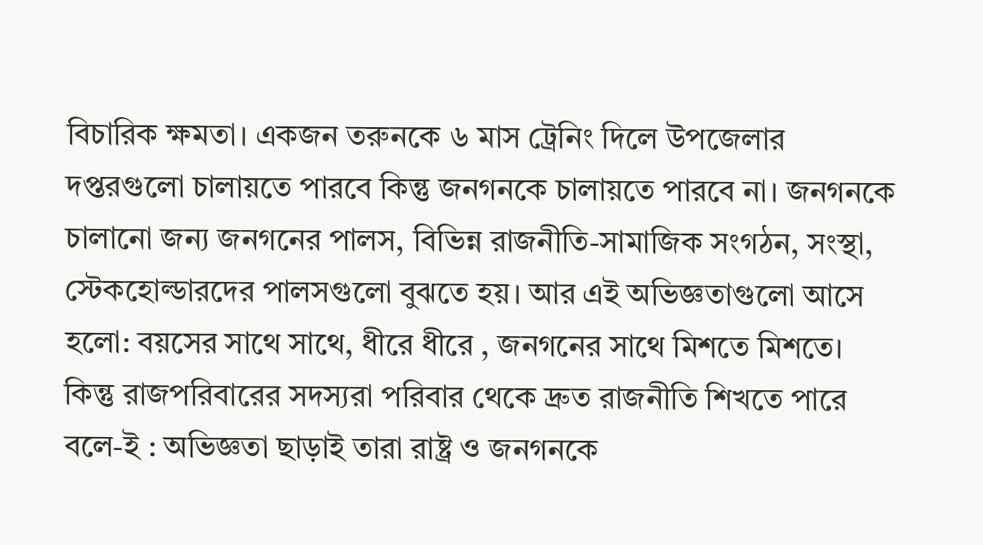বিচারিক ক্ষমতা। একজন তরুনকে ৬ মাস ট্রেনিং দিলে উপজেলার দপ্তরগুলো চালায়তে পারবে কিন্তু জনগনকে চালায়তে পারবে না। জনগনকে চালানো জন্য জনগনের পালস, বিভিন্ন রাজনীতি-সামাজিক সংগঠন, সংস্থা, স্টেকহোল্ডারদের পালসগুলো বুঝতে হয়। আর এই অভিজ্ঞতাগুলো আসে হলো: বয়সের সাথে সাথে, ধীরে ধীরে , জনগনের সাথে মিশতে মিশতে। কিন্তু রাজপরিবারের সদস্যরা পরিবার থেকে দ্রুত রাজনীতি শিখতে পারে বলে-ই : অভিজ্ঞতা ছাড়াই তারা রাষ্ট্র ও জনগনকে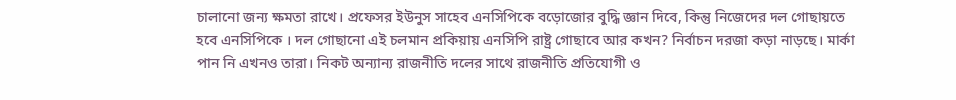চালানো জন্য ক্ষমতা রাখে। প্রফেসর ইউনুস সাহেব এনসিপিকে বড়োজোর বুদ্ধি জ্ঞান দিবে, কিন্তু নিজেদের দল গোছায়তে হবে এনসিপিকে । দল গোছানো এই চলমান প্রকিয়ায় এনসিপি রাষ্ট্র গোছাবে আর কখন? নির্বাচন দরজা কড়া নাড়ছে। মার্কা পান নি এখনও তারা। নিকট অন্যান্য রাজনীতি দলের সাথে রাজনীতি প্রতিযোগী ও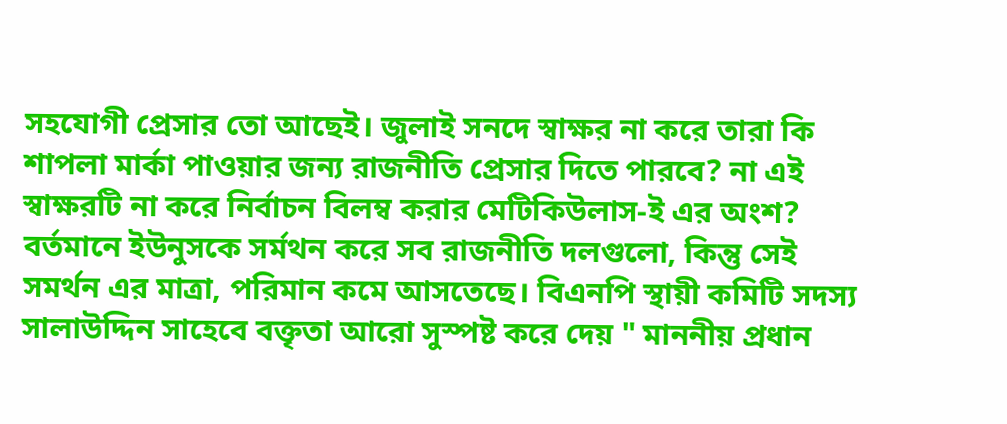সহযোগী প্রেসার তো আছেই। জুলাই সনদে স্বাক্ষর না করে তারা কি শাপলা মার্কা পাওয়ার জন্য রাজনীতি প্রেসার দিতে পারবে? না এই স্বাক্ষরটি না করে নির্বাচন বিলম্ব করার মেটিকিউলাস-ই এর অংশ?
বর্তমানে ইউনুসকে সর্মথন করে সব রাজনীতি দলগুলো, কিন্তু সেই সমর্থন এর মাত্রা, পরিমান কমে আসতেছে। বিএনপি স্থায়ী কমিটি সদস্য সালাউদ্দিন সাহেবে বক্তৃতা আরো সুস্পষ্ট করে দেয় " মাননীয় প্রধান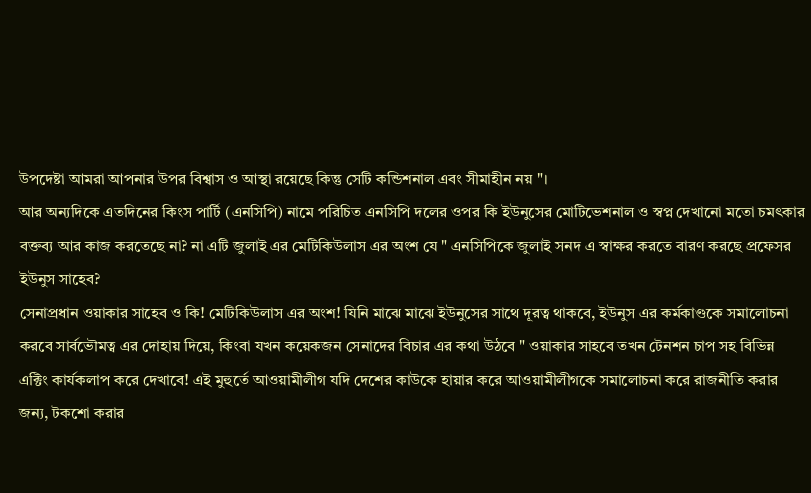উপদেষ্টা আমরা আপনার উপর বিশ্বাস ও আস্থা রয়েছে কিন্তু সেটি কন্ডিশনাল এবং সীমাহীন নয় "।
আর অন্যদিকে এতদিনের কিংস পার্টি (এনসিপি) নামে পরিচিত এনসিপি দলের ওপর কি ইউনুসের মোটিভেশনাল ও স্বপ্ন দেখানো মতো চমৎকার বক্তব্য আর কাজ করতেছে না? না এটি জুলাই এর মেটিকিউলাস এর অংশ যে " এনসিপিকে জুলাই সনদ এ স্বাক্ষর করতে বারণ করছে প্রফেসর ইউনুস সাহেব?
সেনাপ্রধান ওয়াকার সাহেব ও কি! মেটিকিউলাস এর অংশ! যিনি মাঝে মাঝে ইউনুসের সাথে দূরত্ব থাকবে, ইউনুস এর কর্মকাণ্ডকে সমালোচনা করবে সার্বভৌমত্ব এর দোহায় দিয়ে, কিংবা যখন কয়েকজন সেনাদের বিচার এর কথা উঠবে " ওয়াকার সাহবে তখন টেনশন চাপ সহ বিভিন্ন এক্টিং কার্যকলাপ করে দেখাবে! এই মুহুর্তে আওয়ামীলীগ যদি দেশের কাউকে হায়ার করে আওয়ামীলীগকে সমালোচনা করে রাজনীতি করার জন্য, টকশো করার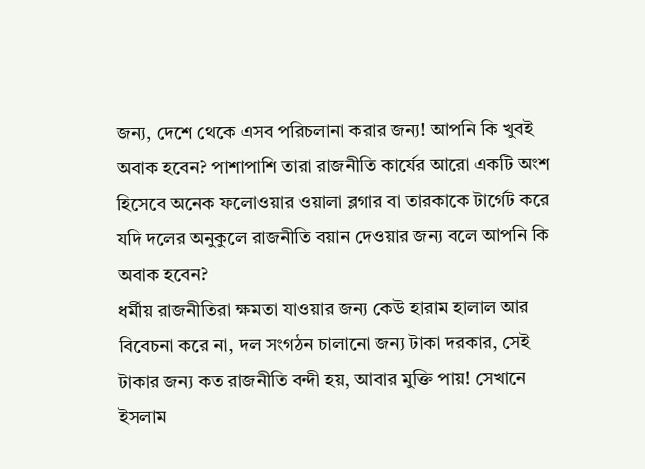জন্য, দেশে থেকে এসব পরিচলানা করার জন্য! আপনি কি খুবই অবাক হবেন? পাশাপাশি তারা রাজনীতি কার্যের আরো একটি অংশ হিসেবে অনেক ফলোওয়ার ওয়ালা ব্লগার বা তারকাকে টার্গেট করে যদি দলের অনুকুলে রাজনীতি বয়ান দেওয়ার জন্য বলে আপনি কি অবাক হবেন?
ধর্মীয় রাজনীতিরা ক্ষমতা যাওয়ার জন্য কেউ হারাম হালাল আর বিবেচনা করে না, দল সংগঠন চালানো জন্য টাকা দরকার, সেই টাকার জন্য কত রাজনীতি বন্দী হয়, আবার মুক্তি পায়! সেখানে ইসলাম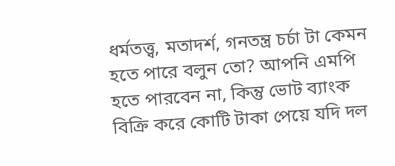ধর্মতত্ত্ব, মতাদর্শ, গনতন্ত্র চর্চা টা কেমন হতে পারে বলুন তো? আপনি এমপি হতে পারবেন না, কিন্তু ভোট ব্যাংক বিক্রি করে কোটি টাকা পেয়ে যদি দল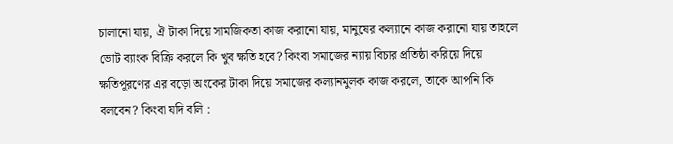চালানো যায়, ঐ টাকা দিয়ে সামজিকতা কাজ করানো যায়, মানুষের কল্যানে কাজ করানো যায় তাহলে ভোট ব্যাংক বিক্রি করলে কি খুব ক্ষতি হবে? কিংবা সমাজের ন্যায় বিচার প্রতিষ্ঠা করিয়ে দিয়ে ক্ষতিপূরণের এর বড়ো অংকের টাকা দিয়ে সমাজের কল্যানমুলক কাজ করলে, তাকে আপনি কি বলবেন? কিংবা যদি বলি :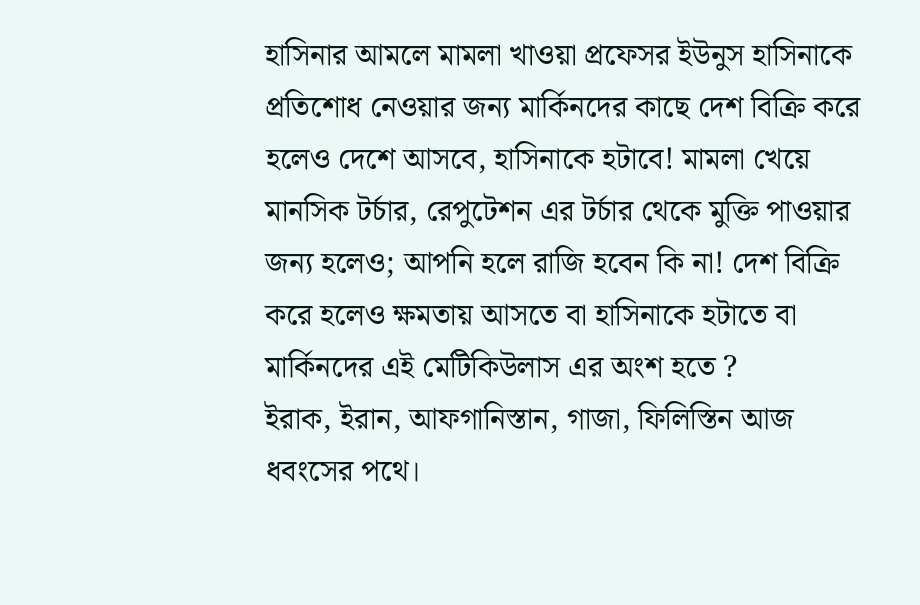হাসিনার আমলে মামলা খাওয়া প্রফেসর ইউনুস হাসিনাকে প্রতিশোধ নেওয়ার জন্য মার্কিনদের কাছে দেশ বিক্রি করে হলেও দেশে আসবে, হাসিনাকে হটাবে! মামলা খেয়ে মানসিক টর্চার, রেপুটেশন এর টর্চার থেকে মুক্তি পাওয়ার জন্য হলেও; আপনি হলে রাজি হবেন কি না! দেশ বিক্রি করে হলেও ক্ষমতায় আসতে বা হাসিনাকে হটাতে বা মার্কিনদের এই মেটিকিউলাস এর অংশ হতে ?
ইরাক, ইরান, আফগানিস্তান, গাজা, ফিলিস্তিন আজ ধবংসের পথে।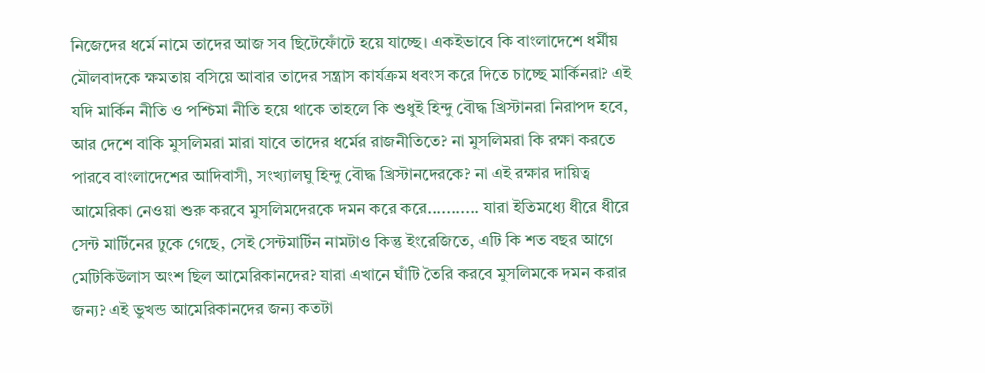নিজেদের ধর্মে নামে তাদের আজ সব ছিটেফোঁটে হয়ে যাচ্ছে। একইভাবে কি বাংলাদেশে ধর্মীয় মৌলবাদকে ক্ষমতায় বসিয়ে আবার তাদের সন্ত্রাস কার্যক্রম ধবংস করে দিতে চাচ্ছে মার্কিনরা? এই যদি মার্কিন নীতি ও পশ্চিমা নীতি হয়ে থাকে তাহলে কি শুধুই হিন্দু বৌদ্ধ খ্রিস্টানরা নিরাপদ হবে, আর দেশে বাকি মুসলিমরা মারা যাবে তাদের ধর্মের রাজনীতিতে? না মুসলিমরা কি রক্ষা করতে পারবে বাংলাদেশের আদিবাসী, সংখ্যালঘু হিন্দু বৌদ্ধ খ্রিস্টানদেরকে? না এই রক্ষার দায়িত্ব আমেরিকা নেওয়া শুরু করবে মুসলিমদেরকে দমন করে করে........... যারা ইতিমধ্যে ধীরে ধীরে সেন্ট মার্টিনের ঢুকে গেছে, সেই সেন্টমার্টিন নামটাও কিন্তু ইংরেজিতে, এটি কি শত বছর আগে মেটিকিউলাস অংশ ছিল আমেরিকানদের? যারা এখানে ঘাঁটি তৈরি করবে মুসলিমকে দমন করার জন্য? এই ভুখন্ড আমেরিকানদের জন্য কতটা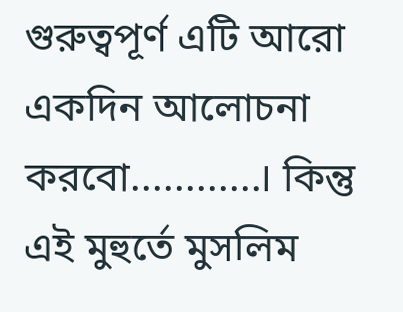গুরুত্বপূর্ণ এটি আরো একদিন আলোচনা করবো............। কিন্তু এই মুহুর্তে মুসলিম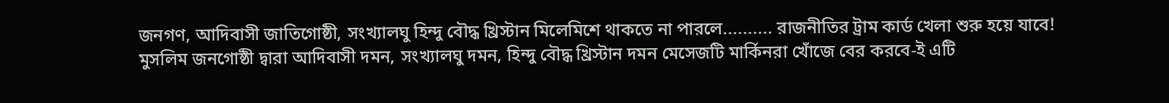জনগণ, আদিবাসী জাতিগোষ্ঠী, সংখ্যালঘু হিন্দু বৌদ্ধ খ্রিস্টান মিলেমিশে থাকতে না পারলে.......... রাজনীতির ট্রাম কার্ড খেলা শুরু হয়ে যাবে!
মুসলিম জনগোষ্ঠী দ্বারা আদিবাসী দমন, সংখ্যালঘু দমন, হিন্দু বৌদ্ধ খ্রিস্টান দমন মেসেজটি মার্কিনরা খোঁজে বের করবে-ই এটি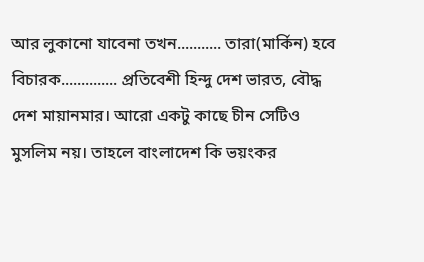আর লুকানো যাবেনা তখন........... তারা(মার্কিন) হবে বিচারক.............. প্রতিবেশী হিন্দু দেশ ভারত, বৌদ্ধ দেশ মায়ানমার। আরো একটু কাছে চীন সেটিও মুসলিম নয়। তাহলে বাংলাদেশ কি ভয়ংকর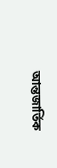আন্তজার্তিক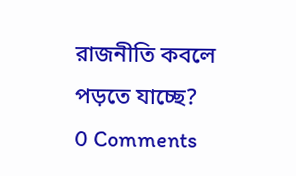রাজনীতি কবলে পড়তে যাচ্ছে?
0 Comments